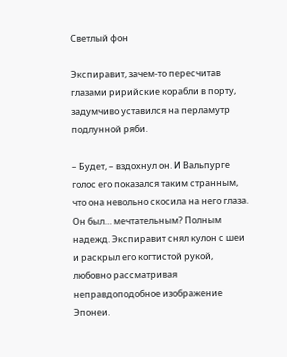Светлый фон

Экспиравит, зачем-то пересчитав глазами ририйские корабли в порту, задумчиво уставился на перламутр подлунной ряби.

– Будет, – вздохнул он. И Вальпурге голос его показался таким странным, что она невольно скосила на него глаза. Он был… мечтательным? Полным надежд. Экспиравит снял кулон с шеи и раскрыл его когтистой рукой, любовно рассматривая неправдоподобное изображение Эпонеи.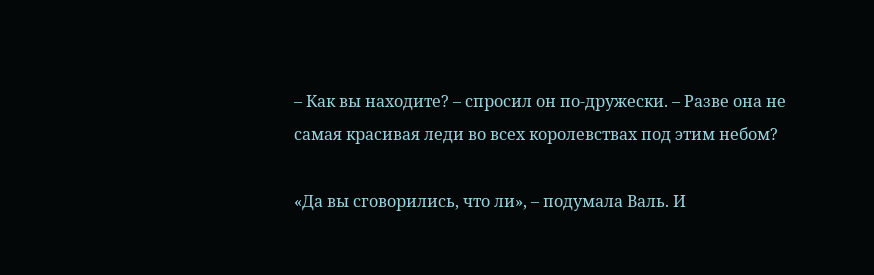– Как вы находите? – спросил он по-дружески. – Разве она не самая красивая леди во всех королевствах под этим небом?

«Да вы сговорились, что ли», – подумала Валь. И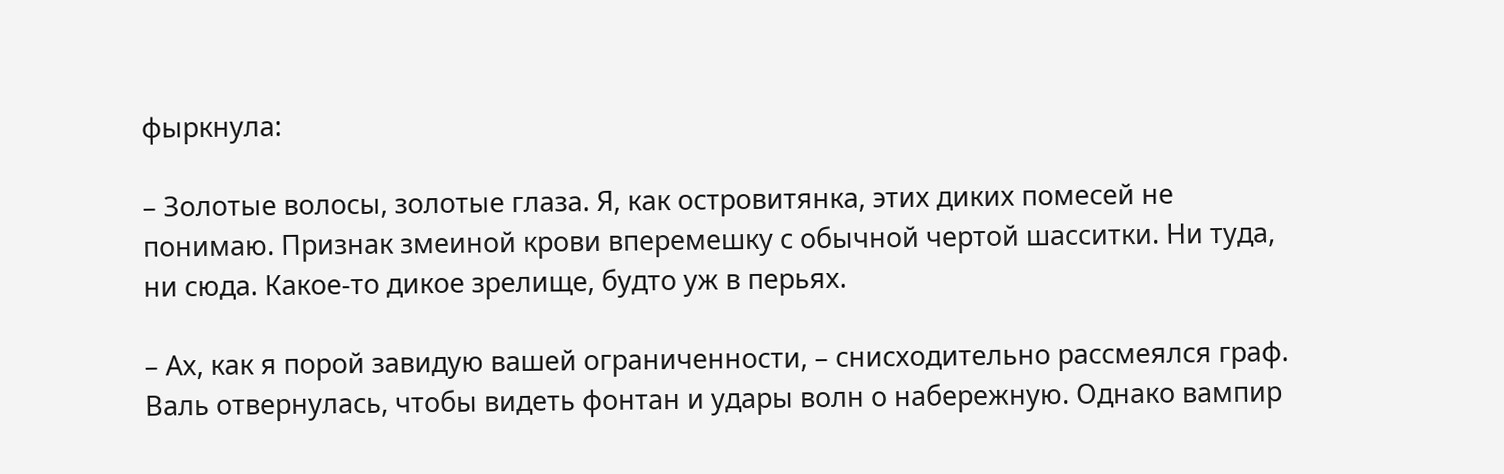фыркнула:

– Золотые волосы, золотые глаза. Я, как островитянка, этих диких помесей не понимаю. Признак змеиной крови вперемешку с обычной чертой шасситки. Ни туда, ни сюда. Какое-то дикое зрелище, будто уж в перьях.

– Ах, как я порой завидую вашей ограниченности, – снисходительно рассмеялся граф. Валь отвернулась, чтобы видеть фонтан и удары волн о набережную. Однако вампир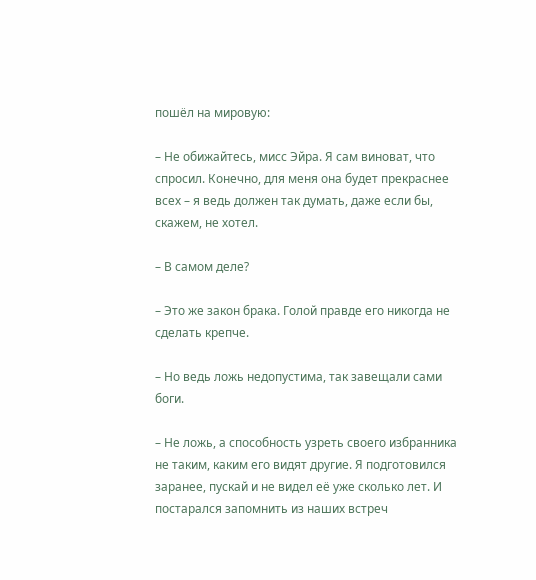пошёл на мировую:

– Не обижайтесь, мисс Эйра. Я сам виноват, что спросил. Конечно, для меня она будет прекраснее всех – я ведь должен так думать, даже если бы, скажем, не хотел.

– В самом деле?

– Это же закон брака. Голой правде его никогда не сделать крепче.

– Но ведь ложь недопустима, так завещали сами боги.

– Не ложь, а способность узреть своего избранника не таким, каким его видят другие. Я подготовился заранее, пускай и не видел её уже сколько лет. И постарался запомнить из наших встреч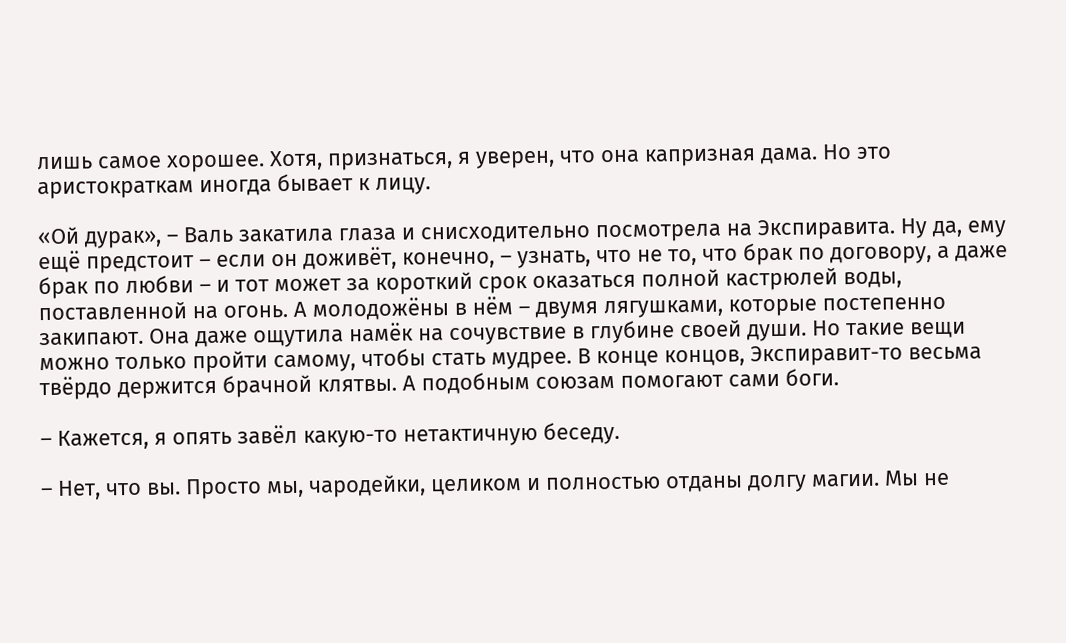лишь самое хорошее. Хотя, признаться, я уверен, что она капризная дама. Но это аристократкам иногда бывает к лицу.

«Ой дурак», – Валь закатила глаза и снисходительно посмотрела на Экспиравита. Ну да, ему ещё предстоит – если он доживёт, конечно, – узнать, что не то, что брак по договору, а даже брак по любви – и тот может за короткий срок оказаться полной кастрюлей воды, поставленной на огонь. А молодожёны в нём – двумя лягушками, которые постепенно закипают. Она даже ощутила намёк на сочувствие в глубине своей души. Но такие вещи можно только пройти самому, чтобы стать мудрее. В конце концов, Экспиравит-то весьма твёрдо держится брачной клятвы. А подобным союзам помогают сами боги.

– Кажется, я опять завёл какую-то нетактичную беседу.

– Нет, что вы. Просто мы, чародейки, целиком и полностью отданы долгу магии. Мы не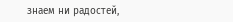знаем ни радостей,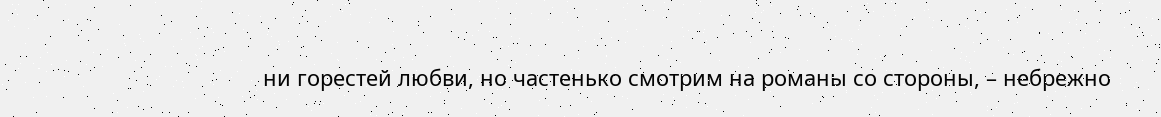ни горестей любви, но частенько смотрим на романы со стороны, – небрежно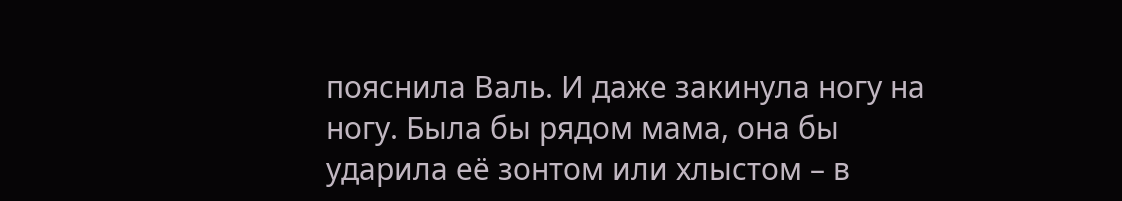пояснила Валь. И даже закинула ногу на ногу. Была бы рядом мама, она бы ударила её зонтом или хлыстом – в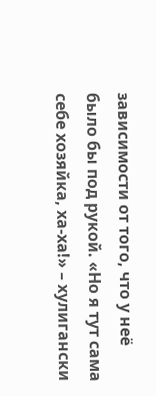зависимости от того, что у неё было бы под рукой. «Но я тут сама себе хозяйка, ха-ха!» – хулигански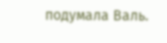подумала Валь.